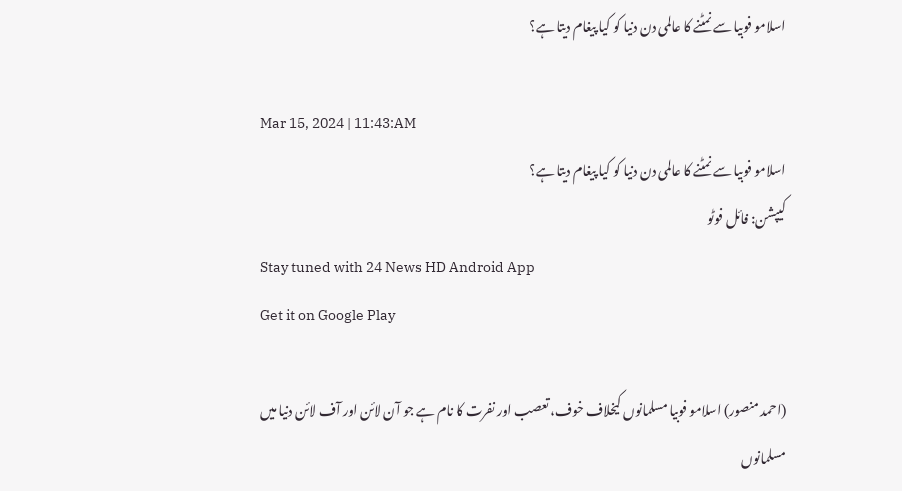اسلامو فوبیا سے نمٹنے کا عالمی دن دنیا کو کیا پیغام دیتا ہے؟

Mar 15, 2024 | 11:43:AM
اسلامو فوبیا سے نمٹنے کا عالمی دن دنیا کو کیا پیغام دیتا ہے؟
کیپشن: فائل فوٹو
Stay tuned with 24 News HD Android App
Get it on Google Play

(احمد منصور) اسلامو فوبیا مسلمانوں کیخلاف خوف، تعصب اور نفرت کا نام ہے جو آن لائن اور آف لائن دنیا میں مسلمانوں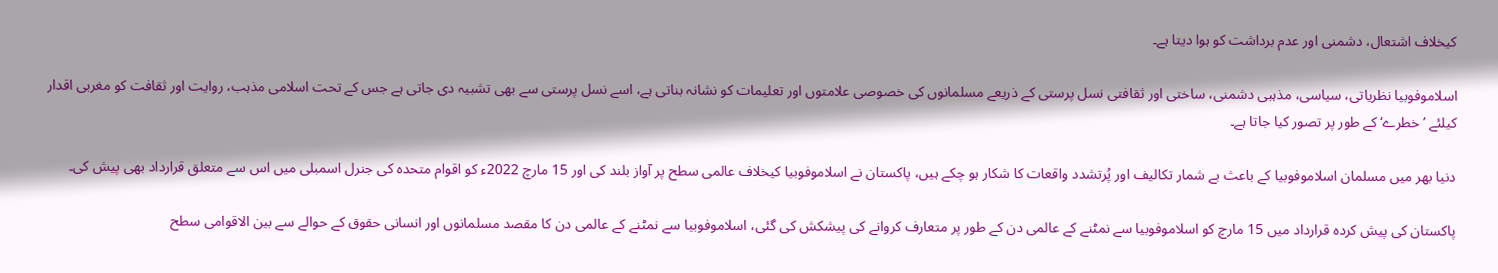کیخلاف اشتعال، دشمنی اور عدم برداشت کو ہوا دیتا ہے۔

اسلاموفوبیا نظریاتی، سیاسی، مذہبی دشمنی، ساختی اور ثقافتی نسل پرستی کے ذریعے مسلمانوں کی خصوصی علامتوں اور تعلیمات کو نشانہ بناتی ہے، اسے نسل پرستی سے بھی تشبیہ دی جاتی ہے جس کے تحت اسلامی مذہب، روایت اور ثقافت کو مغربی اقدار کیلئے ’خطرے‘ کے طور پر تصور کیا جاتا ہے۔

دنیا بھر میں مسلمان اسلاموفوبیا کے باعث بے شمار تکالیف اور پُرتشدد واقعات کا شکار ہو چکے ہیں، پاکستان نے اسلاموفوبیا کیخلاف عالمی سطح پر آواز بلند کی اور 15 مارچ 2022ء کو اقوام متحدہ کی جنرل اسمبلی میں اس سے متعلق قرارداد بھی پیش کی۔

پاکستان کی پیش کردہ قرارداد میں 15 مارچ کو اسلاموفوبیا سے نمٹنے کے عالمی دن کے طور پر متعارف کروانے کی پیشکش کی گئی، اسلاموفوبیا سے نمٹنے کے عالمی دن کا مقصد مسلمانوں اور انسانی حقوق کے حوالے سے بین الاقوامی سطح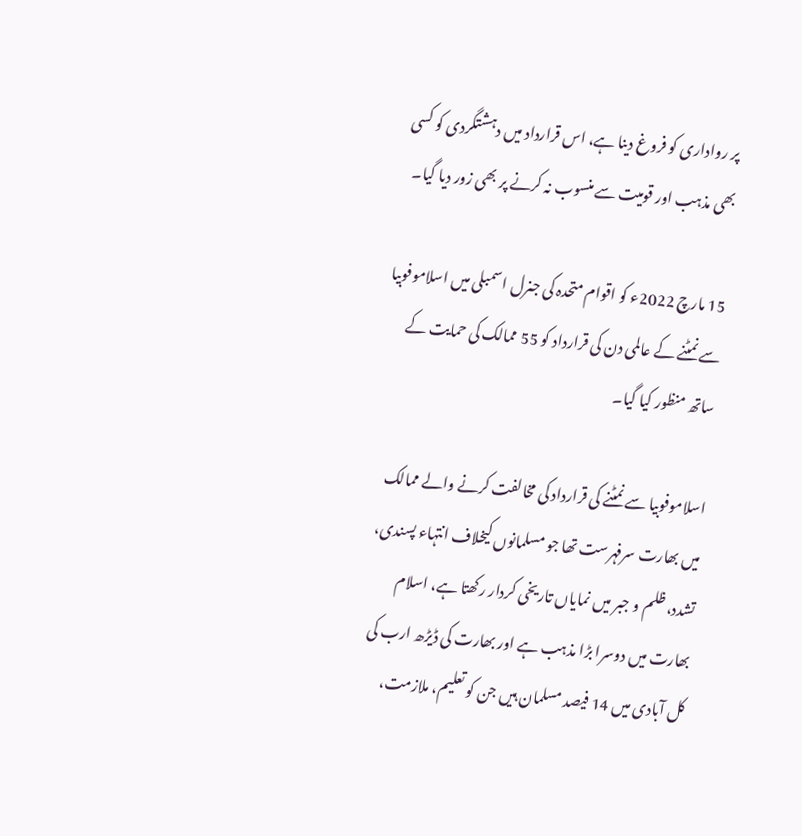پر رواداری کو فروغ دینا ہے، اس قرارداد میں دہشتگردی کو کسی بھی مذہب اور قومیت سے منسوب نہ کرنے پر بھی زور دیا گیا۔

15 مارچ 2022ء کو اقوام متحدہ کی جنرل اسمبلی میں اسلاموفوبیا سے نمٹنے کے عالمی دن کی قرارداد کو 55 ممالک کی حمایت کے ساتھ منظور کیا گیا۔

اسلاموفوبیا سے نمٹنے کی قرارداد کی مخالفت کرنے والے ممالک میں بھارت سرفہرست تھا جو مسلمانوں کیخلاف انتہاء پسندی، تشدد، ظلم و جبر میں نمایاں تاریخی کردار رکھتا ہے، اسلام بھارت میں دوسرا بڑا مذہب ہے اور بھارت کی ڈیڑھ ارب کی کل آبادی میں 14 فیصد مسلمان ہیں جن کو تعلیم، ملازمت،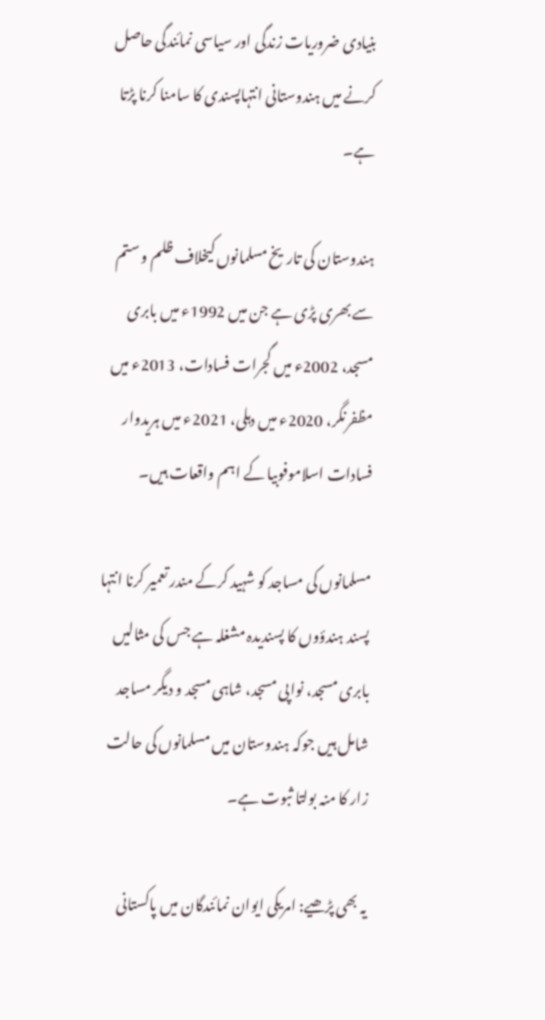بنیادی ضروریات زندگی اور سیاسی نمائندگی حاصل کرنے میں ہندوستانی انتہاپسندی کا سامنا کرنا پڑتا ہے۔

ہندوستان کی تاریخ مسلمانوں کیخلاف ظلم و ستم سے بھری پڑی ہے جن میں 1992ء میں بابری مسجد، 2002ء میں گجرات فسادات، 2013ء میں مظفرنگر، 2020ء میں دہلی، 2021ء میں ہریدوار فسادات اسلاموفوبیا کے اہم واقعات ہیں۔

مسلمانوں کی مساجد کو شہید کرکے مندر تعمیر کرنا انتہا پسند ہندؤوں کا پسندیدہ مشغلہ ہے جس کی مثالیں بابری مسجد، نواپی مسجد، شاہی مسجد و دیگر مساجد شامل ہیں جوکہ ہندوستان میں مسلمانوں کی حالت زار کا منہ بولتا ثبوت ہے۔

یہ بھی پڑھیے: امریکی ایوان نمائندگان میں پاکستانی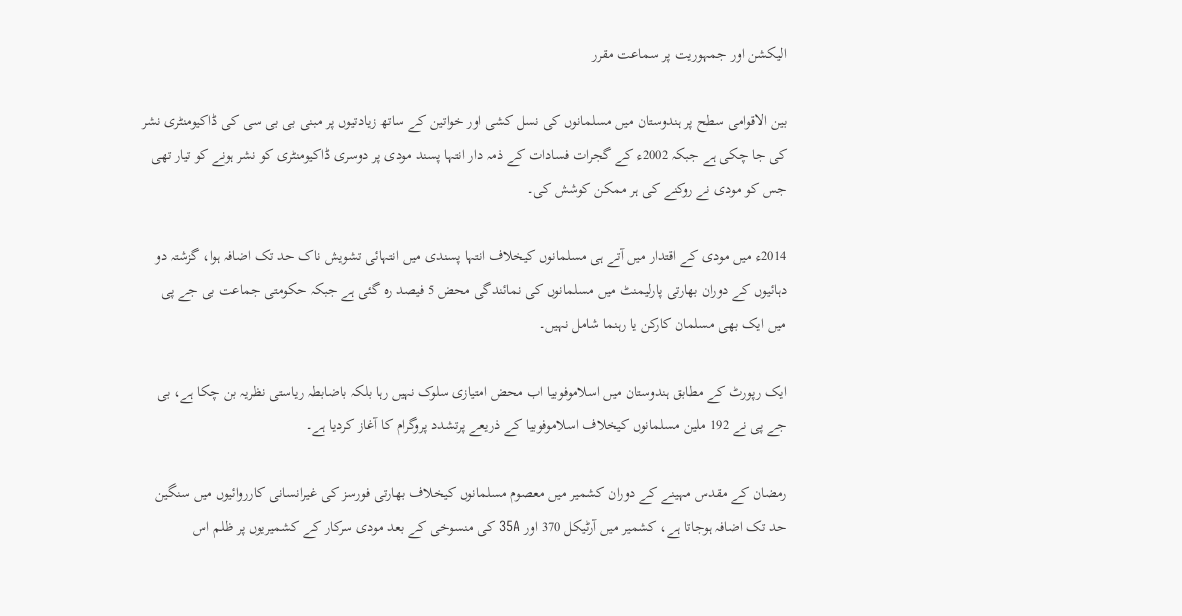الیکشن اور جمہوریت پر سماعت مقرر

بین الاقوامی سطح پر ہندوستان میں مسلمانوں کی نسل کشی اور خواتین کے ساتھ زیادتیوں پر مبنی بی بی سی کی ڈاکیومنٹری نشر کی جا چکی ہے جبکہ 2002ء کے گجرات فسادات کے ذمہ دار انتہا پسند مودی پر دوسری ڈاکیومنٹری کو نشر ہونے کو تیار تھی جس کو مودی نے روکنے کی ہر ممکن کوشش کی۔

2014ء میں مودی کے اقتدار میں آتے ہی مسلمانوں کیخلاف انتہا پسندی میں انتہائی تشویش ناک حد تک اضافہ ہوا، گزشتہ دو دہائیوں کے دوران بھارتی پارلیمنٹ میں مسلمانوں کی نمائندگی محض 5 فیصد رہ گئی ہے جبکہ حکومتی جماعت بی جے پی میں ایک بھی مسلمان کارکن یا رہنما شامل نہیں۔

ایک رپورٹ کے مطابق ہندوستان میں اسلاموفوبیا اب محض امتیازی سلوک نہیں رہا بلکہ باضابطہ ریاستی نظریہ بن چکا ہے، بی جے پی نے 192 ملین مسلمانوں کیخلاف اسلاموفوبیا کے ذریعے پرتشدد پروگرام کا آغاز کردیا ہے۔

رمضان کے مقدس مہینے کے دوران کشمیر میں معصوم مسلمانوں کیخلاف بھارتی فورسز کی غیرانسانی کارروائیوں میں سنگین حد تک اضافہ ہوجاتا ہے، کشمیر میں آرٹیکل 370 اور 35A کی منسوخی کے بعد مودی سرکار کے کشمیریوں پر ظلم اس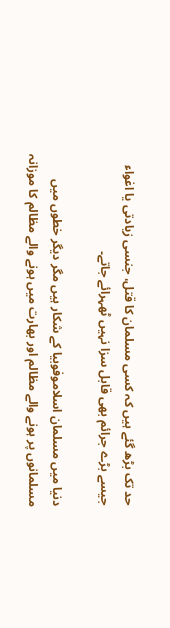حد تک بڑھ گئے ہیں کہ کسی مسلمان کا قتل، جنسی زیادتی یا اغواء جیسے بڑے جرائم بھی قابل سزا نہیں ٹھہرائے جاتے۔

دنیا میں مسلمان اسلاموفوبیا کے شکار ہیں مگر دیگر خطوں میں مسلمانوں پر ہونے والے مظالم اور بھارت میں ہونے والے مظالم کا موزانہ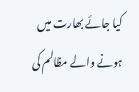کیا جائے بھارت میں ہونے والے مظالم کی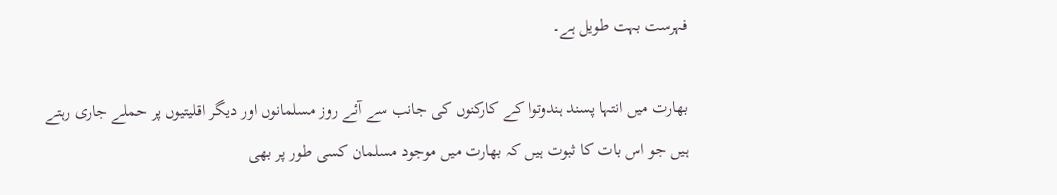فہرست بہت طویل ہے۔

بھارت میں انتہا پسند ہندوتوا کے کارکنوں کی جانب سے آئے روز مسلمانوں اور دیگر اقلیتیوں پر حملے جاری رہتے ہیں جو اس بات کا ثبوت ہیں کہ بھارت میں موجود مسلمان کسی طور پر بھی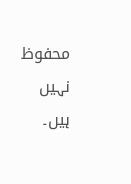محفوظ نہیں ہیں۔